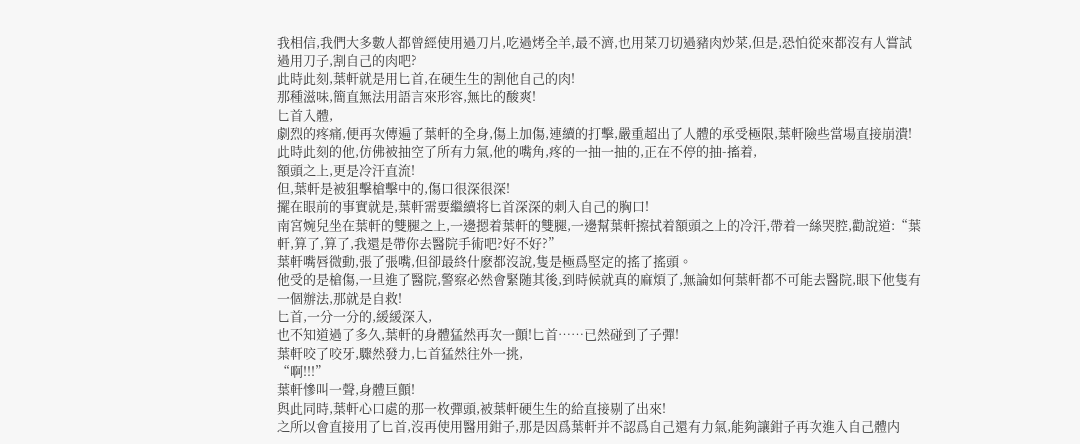我相信,我們大多數人都曾經使用過刀片,吃過烤全羊,最不濟,也用菜刀切過豬肉炒菜,但是,恐怕從來都沒有人嘗試過用刀子,割自己的肉吧?
此時此刻,葉軒就是用匕首,在硬生生的割他自己的肉!
那種滋味,簡直無法用語言來形容,無比的酸爽!
匕首入體,
劇烈的疼痛,便再次傳遍了葉軒的全身,傷上加傷,連續的打擊,嚴重超出了人體的承受極限,葉軒險些當場直接崩潰!
此時此刻的他,仿佛被抽空了所有力氣,他的嘴角,疼的一抽一抽的,正在不停的抽-搐着,
額頭之上,更是冷汗直流!
但,葉軒是被狙擊槍擊中的,傷口很深很深!
擺在眼前的事實就是,葉軒需要繼續将匕首深深的刺入自己的胸口!
南宮婉兒坐在葉軒的雙腿之上,一邊摁着葉軒的雙腿,一邊幫葉軒擦拭着額頭之上的冷汗,帶着一絲哭腔,勸說道:“葉軒,算了,算了,我還是帶你去醫院手術吧?好不好?”
葉軒嘴唇微動,張了張嘴,但卻最終什麽都沒說,隻是極爲堅定的搖了搖頭。
他受的是槍傷,一旦進了醫院,警察必然會緊随其後,到時候就真的麻煩了,無論如何葉軒都不可能去醫院,眼下他隻有一個辦法,那就是自救!
匕首,一分一分的,緩緩深入,
也不知道過了多久,葉軒的身體猛然再次一顫!匕首……已然碰到了子彈!
葉軒咬了咬牙,驟然發力,匕首猛然往外一挑,
“啊!!!”
葉軒慘叫一聲,身體巨顫!
與此同時,葉軒心口處的那一枚彈頭,被葉軒硬生生的給直接剔了出來!
之所以會直接用了匕首,沒再使用醫用鉗子,那是因爲葉軒并不認爲自己還有力氣,能夠讓鉗子再次進入自己體内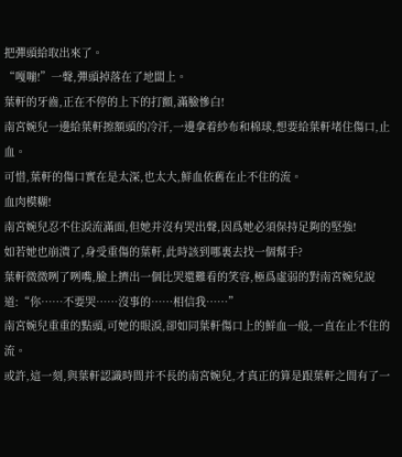把彈頭給取出來了。
“嘎嘣!”一聲,彈頭掉落在了地闆上。
葉軒的牙齒,正在不停的上下的打顫,滿臉慘白!
南宮婉兒一邊給葉軒擦額頭的冷汗,一邊拿着紗布和棉球,想要給葉軒堵住傷口,止血。
可惜,葉軒的傷口實在是太深,也太大,鮮血依舊在止不住的流。
血肉模糊!
南宮婉兒忍不住淚流滿面,但她并沒有哭出聲,因爲她必須保持足夠的堅強!
如若她也崩潰了,身受重傷的葉軒,此時該到哪裏去找一個幫手?
葉軒微微咧了咧嘴,臉上擠出一個比哭還難看的笑容,極爲虛弱的對南宮婉兒說道:“你……不要哭……沒事的……相信我……”
南宮婉兒重重的點頭,可她的眼淚,卻如同葉軒傷口上的鮮血一般,一直在止不住的流。
或許,這一刻,與葉軒認識時間并不長的南宮婉兒,才真正的算是跟葉軒之間有了一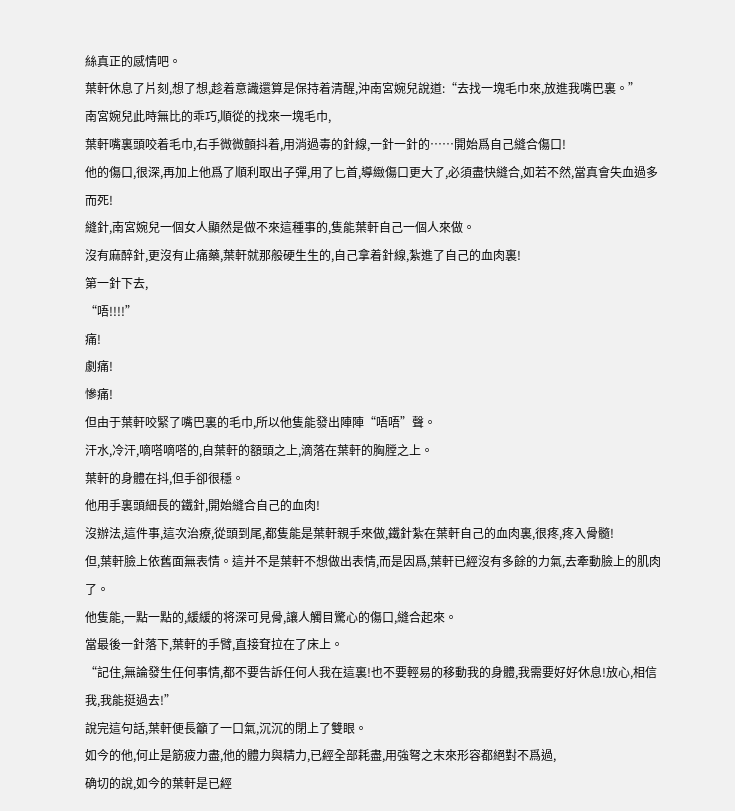絲真正的感情吧。
葉軒休息了片刻,想了想,趁着意識還算是保持着清醒,沖南宮婉兒說道:“去找一塊毛巾來,放進我嘴巴裏。”
南宮婉兒此時無比的乖巧,順從的找來一塊毛巾,
葉軒嘴裏頭咬着毛巾,右手微微顫抖着,用消過毒的針線,一針一針的……開始爲自己縫合傷口!
他的傷口,很深,再加上他爲了順利取出子彈,用了匕首,導緻傷口更大了,必須盡快縫合,如若不然,當真會失血過多而死!
縫針,南宮婉兒一個女人顯然是做不來這種事的,隻能葉軒自己一個人來做。
沒有麻醉針,更沒有止痛藥,葉軒就那般硬生生的,自己拿着針線,紮進了自己的血肉裏!
第一針下去,
“唔!!!!”
痛!
劇痛!
慘痛!
但由于葉軒咬緊了嘴巴裏的毛巾,所以他隻能發出陣陣“唔唔”聲。
汗水,冷汗,嘀嗒嘀嗒的,自葉軒的額頭之上,滴落在葉軒的胸膛之上。
葉軒的身體在抖,但手卻很穩。
他用手裏頭細長的鐵針,開始縫合自己的血肉!
沒辦法,這件事,這次治療,從頭到尾,都隻能是葉軒親手來做,鐵針紮在葉軒自己的血肉裏,很疼,疼入骨髓!
但,葉軒臉上依舊面無表情。這并不是葉軒不想做出表情,而是因爲,葉軒已經沒有多餘的力氣,去牽動臉上的肌肉了。
他隻能,一點一點的,緩緩的将深可見骨,讓人觸目驚心的傷口,縫合起來。
當最後一針落下,葉軒的手臂,直接耷拉在了床上。
“記住,無論發生任何事情,都不要告訴任何人我在這裏!也不要輕易的移動我的身體,我需要好好休息!放心,相信我,我能挺過去!”
說完這句話,葉軒便長籲了一口氣,沉沉的閉上了雙眼。
如今的他,何止是筋疲力盡,他的體力與精力,已經全部耗盡,用強弩之末來形容都絕對不爲過,
确切的說,如今的葉軒是已經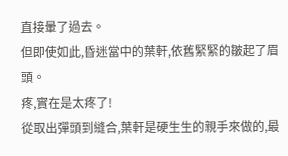直接暈了過去。
但即使如此,昏迷當中的葉軒,依舊緊緊的皺起了眉頭。
疼,實在是太疼了!
從取出彈頭到縫合,葉軒是硬生生的親手來做的,最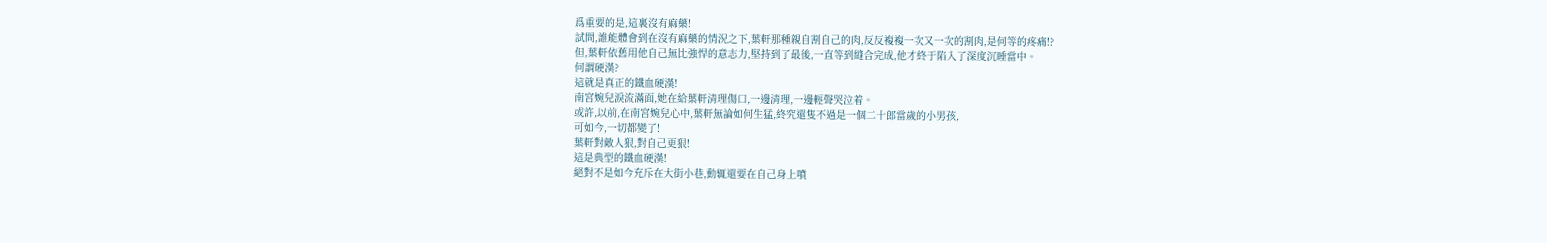爲重要的是,這裏沒有麻藥!
試問,誰能體會到在沒有麻藥的情況之下,葉軒那種親自割自己的肉,反反複複一次又一次的割肉,是何等的疼痛!?
但,葉軒依舊用他自己無比強悍的意志力,堅持到了最後,一直等到縫合完成,他才終于陷入了深度沉睡當中。
何謂硬漢?
這就是真正的鐵血硬漢!
南宮婉兒淚流滿面,她在給葉軒清理傷口,一邊清理,一邊輕聲哭泣着。
或許,以前,在南宮婉兒心中,葉軒無論如何生猛,終究還隻不過是一個二十郎當歲的小男孩,
可如今,一切都變了!
葉軒對敵人狠,對自己更狠!
這是典型的鐵血硬漢!
絕對不是如今充斥在大街小巷,動辄還要在自己身上噴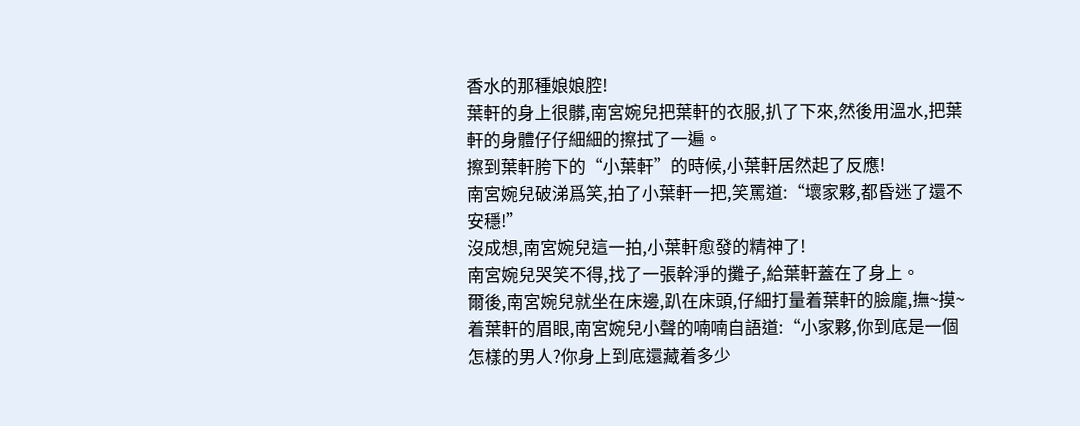香水的那種娘娘腔!
葉軒的身上很髒,南宮婉兒把葉軒的衣服,扒了下來,然後用溫水,把葉軒的身體仔仔細細的擦拭了一遍。
擦到葉軒胯下的“小葉軒”的時候,小葉軒居然起了反應!
南宮婉兒破涕爲笑,拍了小葉軒一把,笑罵道:“壞家夥,都昏迷了還不安穩!”
沒成想,南宮婉兒這一拍,小葉軒愈發的精神了!
南宮婉兒哭笑不得,找了一張幹淨的攤子,給葉軒蓋在了身上。
爾後,南宮婉兒就坐在床邊,趴在床頭,仔細打量着葉軒的臉龐,撫~摸~着葉軒的眉眼,南宮婉兒小聲的喃喃自語道:“小家夥,你到底是一個怎樣的男人?你身上到底還藏着多少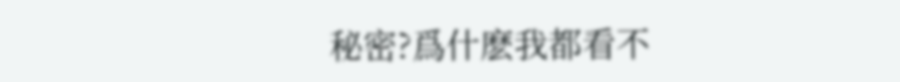秘密?爲什麽我都看不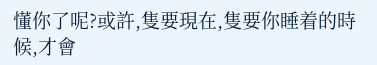懂你了呢?或許,隻要現在,隻要你睡着的時候,才會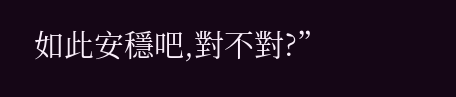如此安穩吧,對不對?”